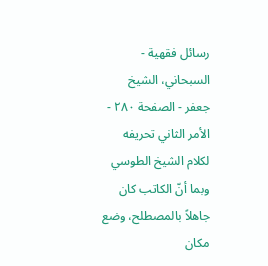رسائل فقهية - السبحاني، الشيخ جعفر - الصفحة ٢٨٠ - الأمر الثاني تحريفه لكلام الشيخ الطوسي
وبما أنّ الكاتب كان جاهلاً بالمصطلح، وضع مكان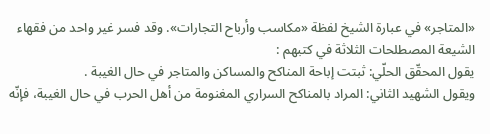«المتاجر» في عبارة الشيخ لفظة «مكاسب وأرباح التجارات». وقد فسر غير واحد من فقهاء الشيعة المصطلحات الثلاثة في كتبهم :
يقول المحقّق الحلّي: ثبتت إباحة المناكح والمساكن والمتاجر في حال الغيبة .
ويقول الشهيد الثاني: المراد بالمناكح السراري المغنومة من أهل الحرب في حال الغيبة، فإنّه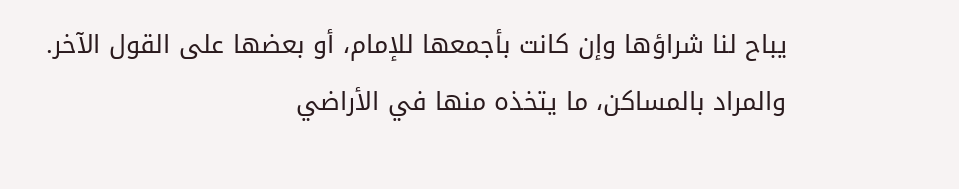يباح لنا شراؤها وإن كانت بأجمعها للإمام، أو بعضها على القول الآخر.
والمراد بالمساكن، ما يتخذه منها في الأراضي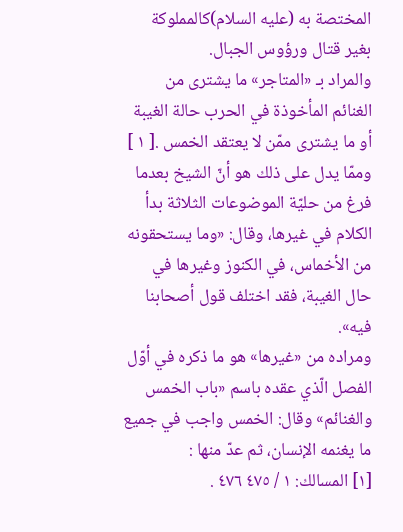المختصة به (عليه السلام)كالمملوكة بغير قتال ورؤوس الجبال.
والمراد بـ «المتاجر» ما يشترى من الغنائم المأخوذة في الحرب حالة الغيبة أو ما يشترى ممّن لا يعتقد الخمس .[ ١ ]
وممّا يدل على ذلك هو أنّ الشيخ بعدما فرغ من حليّة الموضوعات الثلاثة بدأ الكلام في غيرها، وقال: «وما يستحقونه من الأخماس، في الكنوز وغيرها في حال الغيبة، فقد اختلف قول أصحابنا فيه».
ومراده من «غيرها» هو ما ذكره في أوّل الفصل الّذي عقده باسم «باب الخمس والغنائم» وقال: الخمس واجب في جميع ما يغنمه الإنسان، ثم عدّ منها :
[١] المسالك: ١ / ٤٧٥ ٤٧٦ .